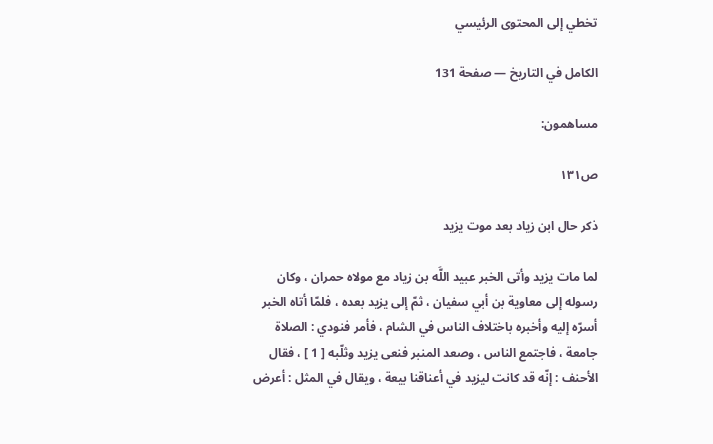تخطي إلى المحتوى الرئيسي

الكامل في التاريخ — صفحة 131

مساهمون:

ص١٣١

ذكر حال ابن زياد بعد موت يزيد

لما مات يزيد وأتى الخبر عبيد اللَّه بن زياد مع مولاه حمران ، وكان رسوله إلى معاوية بن أبي سفيان ، ثمّ إلى يزيد بعده ، فلمّا أتاه الخبر أسرّه إليه وأخبره باختلاف الناس في الشام ، فأمر فنودي : الصلاة جامعة ، فاجتمع الناس ، وصعد المنبر فنعى يزيد وثلّبه [ 1 ] ، فقال الأحنف : إنّه قد كانت ليزيد في أعناقنا بيعة ، ويقال في المثل : أعرض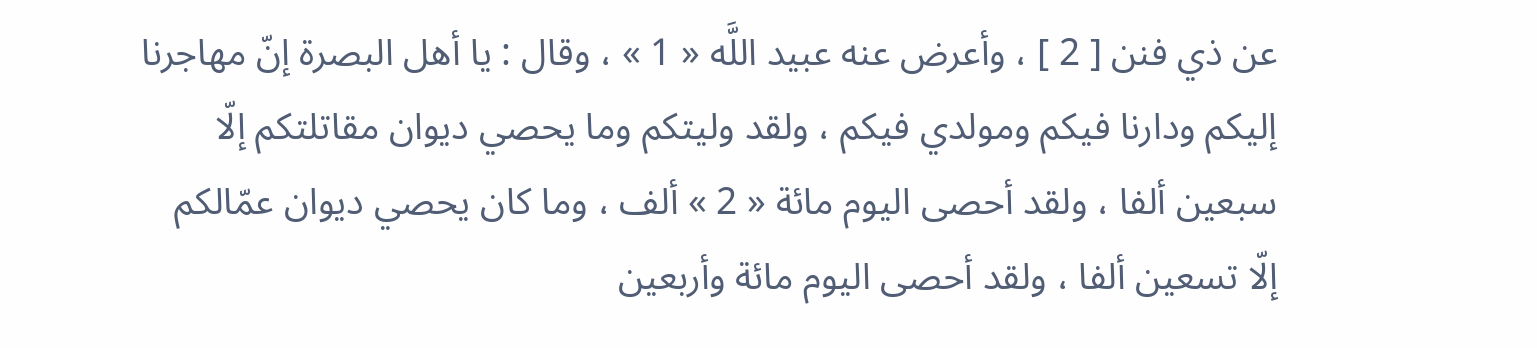عن ذي فنن [ 2 ] ، وأعرض عنه عبيد اللَّه « 1 » ، وقال : يا أهل البصرة إنّ مهاجرنا إليكم ودارنا فيكم ومولدي فيكم ، ولقد وليتكم وما يحصي ديوان مقاتلتكم إلّا سبعين ألفا ، ولقد أحصى اليوم مائة « 2 » ألف ، وما كان يحصي ديوان عمّالكم إلّا تسعين ألفا ، ولقد أحصى اليوم مائة وأربعين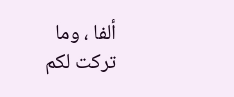ألفا ، وما تركت لكم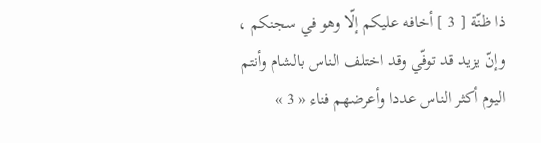ذا ظنّة [ 3 ] أخافه عليكم إلّا وهو في سجنكم ، وإنّ يزيد قد توفّي وقد اختلف الناس بالشام وأنتم اليوم أكثر الناس عددا وأعرضهم فناء « 3 »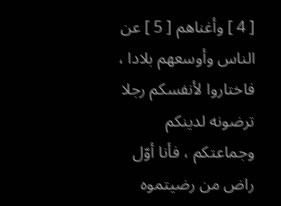[ 4 ] وأغناهم [ 5 ] عن الناس وأوسعهم بلادا ، فاختاروا لأنفسكم رجلا ترضونه لدينكم وجماعتكم ، فأنا أوّل راض من رضيتموه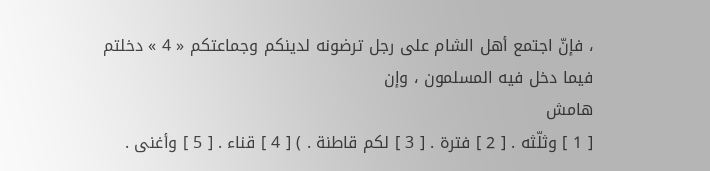، فإنّ اجتمع أهل الشام على رجل ترضونه لدينكم وجماعتكم « 4 » دخلتم فيما دخل فيه المسلمون ، وإن
هامش
[ 1 ] وثلّثه . [ 2 ] فترة . [ 3 ] لكم قاطنة . ) [ 4 ] قناء . [ 5 ] وأغنى .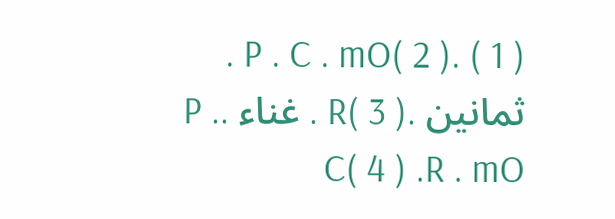( 1 ) .P . C . mO( 2 ) . ثمانين .R( 3 ) . غناء .P . C( 4 ) .R . mO